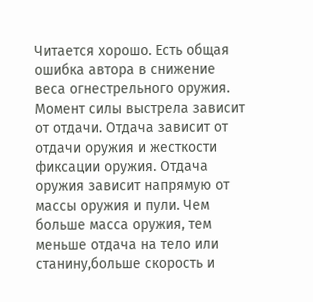Читается хорошо. Есть общая ошибка автора в снижение веса огнестрельного оружия. Момент силы выстрела зависит от отдачи. Отдача зависит от отдачи оружия и жесткости фиксации оружия. Отдача оружия зависит напрямую от массы оружия и пули. Чем больше масса оружия, тем меньше отдача на тело или станину,больше скорость и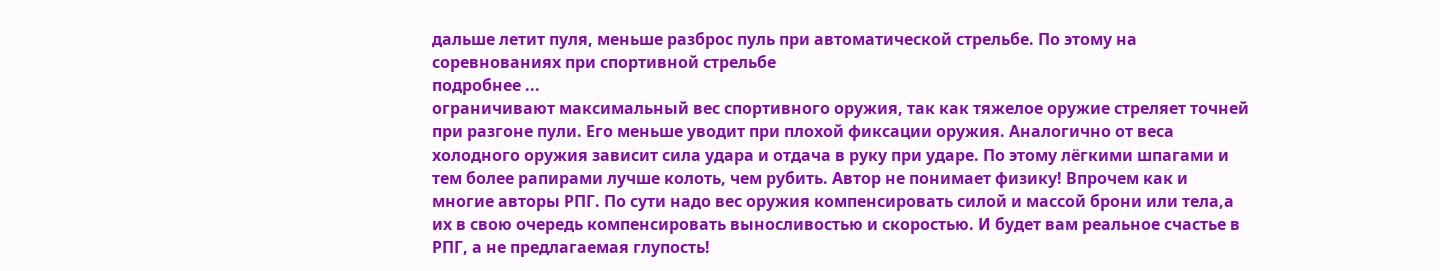дальше летит пуля, меньше разброс пуль при автоматической стрельбе. По этому на соревнованиях при спортивной стрельбе
подробнее ...
ограничивают максимальный вес спортивного оружия, так как тяжелое оружие стреляет точней при разгоне пули. Его меньше уводит при плохой фиксации оружия. Аналогично от веса холодного оружия зависит сила удара и отдача в руку при ударе. По этому лёгкими шпагами и тем более рапирами лучше колоть, чем рубить. Автор не понимает физику! Впрочем как и многие авторы РПГ. По сути надо вес оружия компенсировать силой и массой брони или тела,а их в свою очередь компенсировать выносливостью и скоростью. И будет вам реальное счастье в РПГ, а не предлагаемая глупость!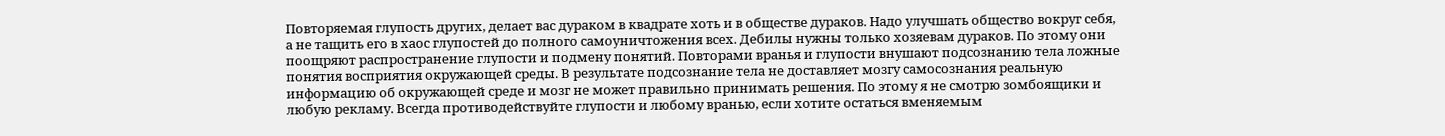Повторяемая глупость других, делает вас дураком в квадрате хоть и в обществе дураков. Надо улучшать общество вокруг себя, а не тащить его в хаос глупостей до полного самоуничтожения всех. Дебилы нужны только хозяевам дураков. По этому они поощряют распространение глупости и подмену понятий. Повторами вранья и глупости внушают подсознанию тела ложные понятия восприятия окружающей среды. В результате подсознание тела не доставляет мозгу самосознания реальную информацию об окружающей среде и мозг не может правильно принимать решения. По этому я не смотрю зомбоящики и любую рекламу. Всегда противодействуйте глупости и любому вранью, если хотите остаться вменяемым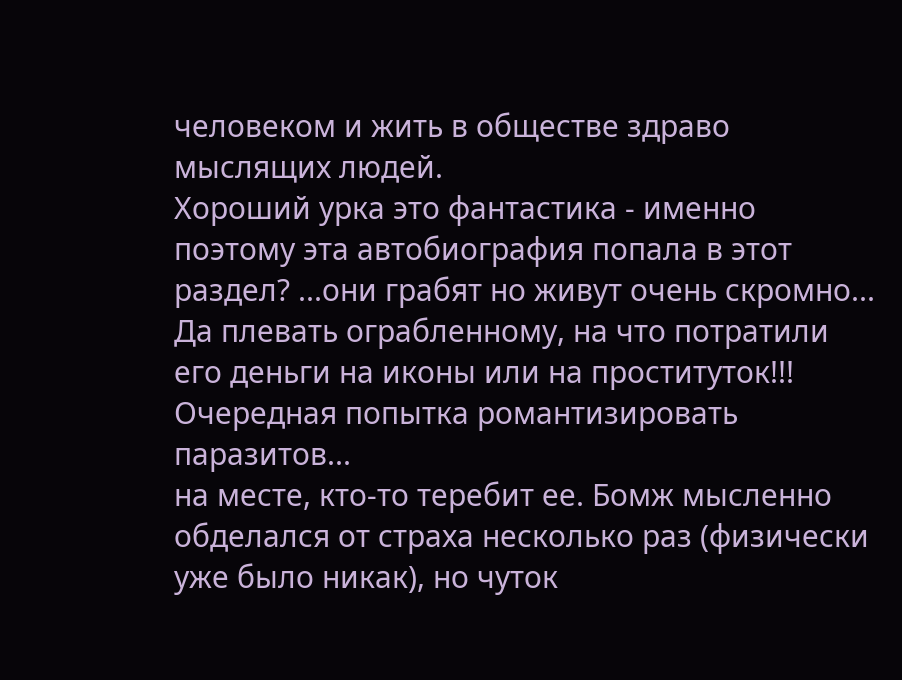человеком и жить в обществе здраво мыслящих людей.
Хороший урка это фантастика - именно поэтому эта автобиография попала в этот раздел? ...они грабят но живут очень скромно... Да плевать ограбленному, на что потратили его деньги на иконы или на проституток!!! Очередная попытка романтизировать паразитов...
на месте, кто-то теребит ее. Бомж мысленно обделался от страха несколько раз (физически уже было никак), но чуток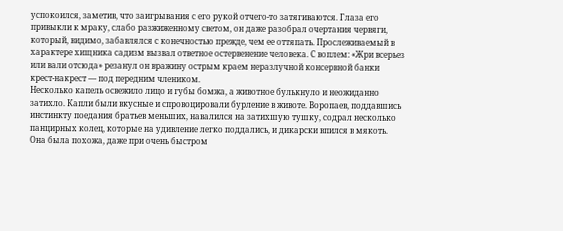успокоился, заметив, что заигрывания с его рукой отчего-то затягиваются. Глаза его привыкли к мраку, слабо разжиженному светом, он даже разобрал очертания червяги, который, видимо, забавлялся с конечностью прежде, чем ее оттяпать. Прослеживаемый в характере хищника садизм вызвал ответное остервенение человека. С воплем: «Жри всерьез или вали отсюда» резанул он вражину острым краем неразлучной консервной банки крест-накрест — под передним члеником.
Несколько капель освежило лицо и губы бомжа, а животное булькнуло и неожиданно затихло. Капли были вкусные и спровоцировали бурление в животе. Воропаев, поддавшись инстинкту поедания братьев меньших, навалился на затихшую тушку, содрал несколько панцирных колец, которые на удивление легко поддались, и дикарски впился в мякоть. Она была похожа, даже при очень быстром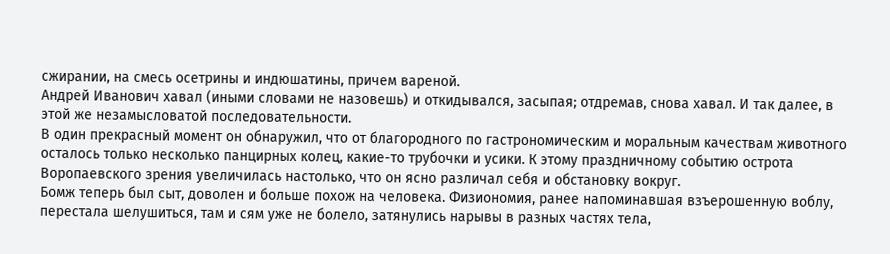сжирании, на смесь осетрины и индюшатины, причем вареной.
Андрей Иванович хавал (иными словами не назовешь) и откидывался, засыпая; отдремав, снова хавал. И так далее, в этой же незамысловатой последовательности.
В один прекрасный момент он обнаружил, что от благородного по гастрономическим и моральным качествам животного осталось только несколько панцирных колец, какие-то трубочки и усики. К этому праздничному событию острота Воропаевского зрения увеличилась настолько, что он ясно различал себя и обстановку вокруг.
Бомж теперь был сыт, доволен и больше похож на человека. Физиономия, ранее напоминавшая взъерошенную воблу, перестала шелушиться, там и сям уже не болело, затянулись нарывы в разных частях тела,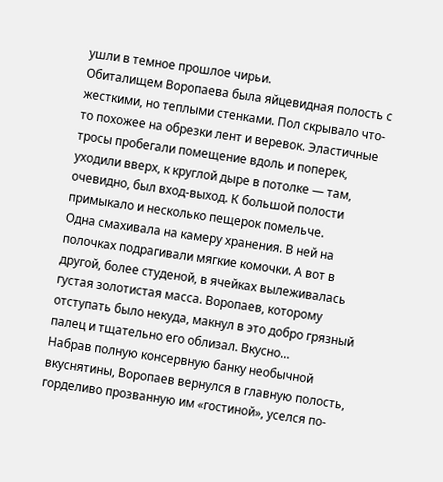ушли в темное прошлое чирьи.
Обиталищем Воропаева была яйцевидная полость с жесткими, но теплыми стенками. Пол скрывало что-то похожее на обрезки лент и веревок. Эластичные тросы пробегали помещение вдоль и поперек, уходили вверх, к круглой дыре в потолке — там, очевидно, был вход-выход. К большой полости примыкало и несколько пещерок помельче.
Одна смахивала на камеру хранения. В ней на полочках подрагивали мягкие комочки. А вот в другой, более студеной, в ячейках вылеживалась густая золотистая масса. Воропаев, которому отступать было некуда, макнул в это добро грязный палец и тщательно его облизал. Вкусно…
Набрав полную консервную банку необычной вкуснятины, Воропаев вернулся в главную полость, горделиво прозванную им «гостиной», уселся по-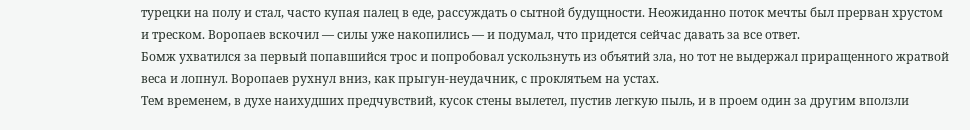турецки на полу и стал, часто купая палец в еде, рассуждать о сытной будущности. Неожиданно поток мечты был прерван хрустом и треском. Воропаев вскочил — силы уже накопились — и подумал, что придется сейчас давать за все ответ.
Бомж ухватился за первый попавшийся трос и попробовал ускользнуть из объятий зла, но тот не выдержал приращенного жратвой веса и лопнул. Воропаев рухнул вниз, как прыгун-неудачник, с проклятьем на устах.
Тем временем, в духе наихудших предчувствий, кусок стены вылетел, пустив легкую пыль, и в проем один за другим вползли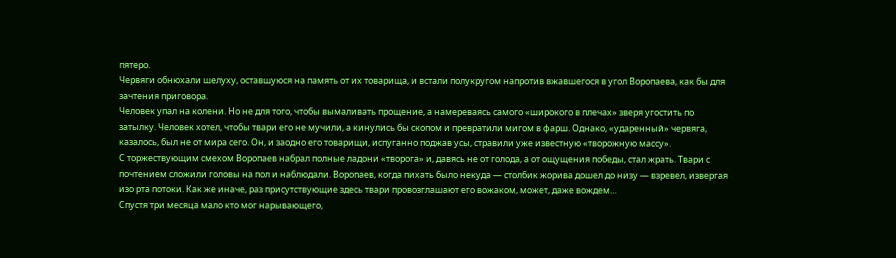пятеро.
Червяги обнюхали шелуху, оставшуюся на память от их товарища, и встали полукругом напротив вжавшегося в угол Воропаева, как бы для зачтения приговора.
Человек упал на колени. Но не для того, чтобы вымаливать прощение, а намереваясь самого «широкого в плечах» зверя угостить по затылку. Человек хотел, чтобы твари его не мучили, а кинулись бы скопом и превратили мигом в фарш. Однако, «ударенный» червяга, казалось, был не от мира сего. Он, и заодно его товарищи, испуганно поджав усы, стравили уже известную «творожную массу».
С торжествующим смехом Воропаев набрал полные ладони «творога» и, давясь не от голода, а от ощущения победы, стал жрать. Твари с почтением сложили головы на пол и наблюдали. Воропаев, когда пихать было некуда — столбик жорива дошел до низу — взревел, извергая изо рта потоки. Как же иначе, раз присутствующие здесь твари провозглашают его вожаком, может, даже вождем…
Спустя три месяца мало кто мог нарывающего,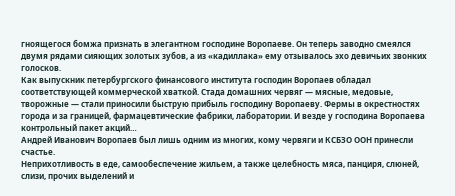гноящегося бомжа признать в элегантном господине Воропаеве. Он теперь заводно смеялся двумя рядами сияющих золотых зубов, а из «кадиллака» ему отзывалось эхо девичьих звонких голосков.
Как выпускник петербургского финансового института господин Воропаев обладал соответствующей коммерческой хваткой. Стада домашних червяг — мясные, медовые, творожные — стали приносили быструю прибыль господину Воропаеву. Фермы в окрестностях города и за границей, фармацевтические фабрики, лаборатории. И везде у господина Воропаева контрольный пакет акций…
Андрей Иванович Воропаев был лишь одним из многих, кому червяги и КСБЗО ООН принесли счастье.
Неприхотливость в еде, самообеспечение жильем, а также целебность мяса, панциря, слюней, слизи, прочих выделений и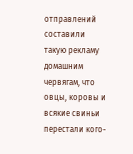отправлений составили такую рекламу домашним червягам, что овцы, коровы и всякие свиньи перестали кого-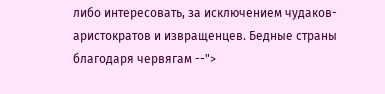либо интересовать, за исключением чудаков-аристократов и извращенцев. Бедные страны благодаря червягам --">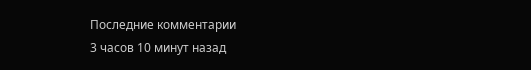Последние комментарии
3 часов 10 минут назад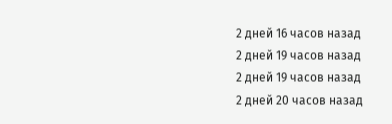2 дней 16 часов назад
2 дней 19 часов назад
2 дней 19 часов назад
2 дней 20 часов назад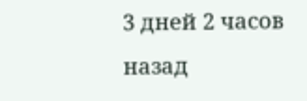3 дней 2 часов назад